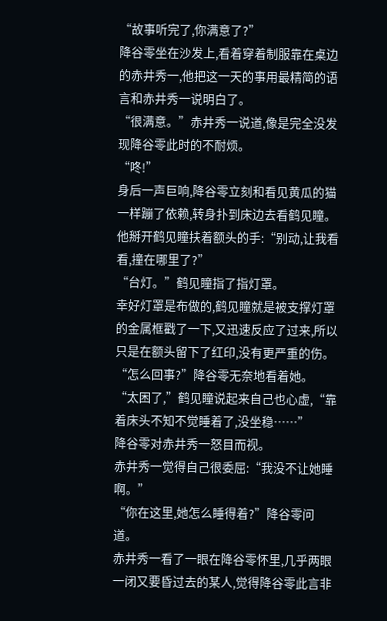“故事听完了,你满意了?”
降谷零坐在沙发上,看着穿着制服靠在桌边的赤井秀一,他把这一天的事用最精简的语言和赤井秀一说明白了。
“很满意。”赤井秀一说道,像是完全没发现降谷零此时的不耐烦。
“咚!”
身后一声巨响,降谷零立刻和看见黄瓜的猫一样蹦了依赖,转身扑到床边去看鹤见瞳。
他掰开鹤见瞳扶着额头的手:“别动,让我看看,撞在哪里了?”
“台灯。”鹤见瞳指了指灯罩。
幸好灯罩是布做的,鹤见瞳就是被支撑灯罩的金属框戳了一下,又迅速反应了过来,所以只是在额头留下了红印,没有更严重的伤。
“怎么回事?”降谷零无奈地看着她。
“太困了,”鹤见瞳说起来自己也心虚,“靠着床头不知不觉睡着了,没坐稳……”
降谷零对赤井秀一怒目而视。
赤井秀一觉得自己很委屈:“我没不让她睡啊。”
“你在这里,她怎么睡得着?”降谷零问道。
赤井秀一看了一眼在降谷零怀里,几乎两眼一闭又要昏过去的某人,觉得降谷零此言非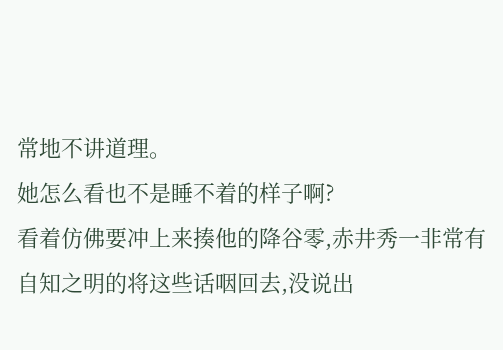常地不讲道理。
她怎么看也不是睡不着的样子啊?
看着仿佛要冲上来揍他的降谷零,赤井秀一非常有自知之明的将这些话咽回去,没说出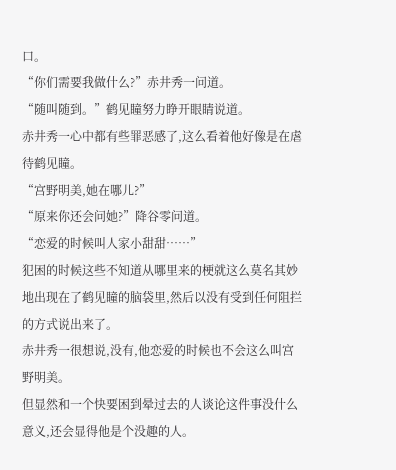口。
“你们需要我做什么?”赤井秀一问道。
“随叫随到。”鹤见瞳努力睁开眼睛说道。
赤井秀一心中都有些罪恶感了,这么看着他好像是在虐待鹤见瞳。
“宫野明美,她在哪儿?”
“原来你还会问她?”降谷零问道。
“恋爱的时候叫人家小甜甜……”
犯困的时候这些不知道从哪里来的梗就这么莫名其妙地出现在了鹤见瞳的脑袋里,然后以没有受到任何阻拦的方式说出来了。
赤井秀一很想说,没有,他恋爱的时候也不会这么叫宫野明美。
但显然和一个快要困到晕过去的人谈论这件事没什么意义,还会显得他是个没趣的人。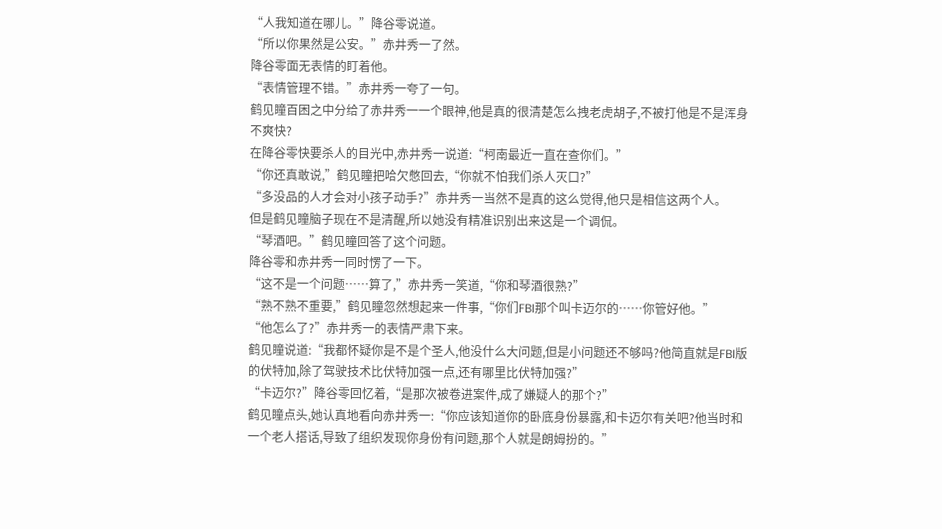“人我知道在哪儿。”降谷零说道。
“所以你果然是公安。”赤井秀一了然。
降谷零面无表情的盯着他。
“表情管理不错。”赤井秀一夸了一句。
鹤见瞳百困之中分给了赤井秀一一个眼神,他是真的很清楚怎么拽老虎胡子,不被打他是不是浑身不爽快?
在降谷零快要杀人的目光中,赤井秀一说道:“柯南最近一直在查你们。”
“你还真敢说,”鹤见瞳把哈欠憋回去,“你就不怕我们杀人灭口?”
“多没品的人才会对小孩子动手?”赤井秀一当然不是真的这么觉得,他只是相信这两个人。
但是鹤见瞳脑子现在不是清醒,所以她没有精准识别出来这是一个调侃。
“琴酒吧。”鹤见瞳回答了这个问题。
降谷零和赤井秀一同时愣了一下。
“这不是一个问题……算了,”赤井秀一笑道,“你和琴酒很熟?”
“熟不熟不重要,”鹤见瞳忽然想起来一件事,“你们FBI那个叫卡迈尔的……你管好他。”
“他怎么了?”赤井秀一的表情严肃下来。
鹤见瞳说道:“我都怀疑你是不是个圣人,他没什么大问题,但是小问题还不够吗?他简直就是FBI版的伏特加,除了驾驶技术比伏特加强一点,还有哪里比伏特加强?”
“卡迈尔?”降谷零回忆着,“是那次被卷进案件,成了嫌疑人的那个?”
鹤见瞳点头,她认真地看向赤井秀一:“你应该知道你的卧底身份暴露,和卡迈尔有关吧?他当时和一个老人搭话,导致了组织发现你身份有问题,那个人就是朗姆扮的。”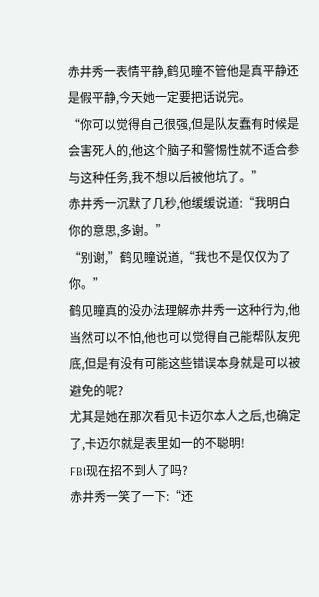赤井秀一表情平静,鹤见瞳不管他是真平静还是假平静,今天她一定要把话说完。
“你可以觉得自己很强,但是队友蠢有时候是会害死人的,他这个脑子和警惕性就不适合参与这种任务,我不想以后被他坑了。”
赤井秀一沉默了几秒,他缓缓说道:“我明白你的意思,多谢。”
“别谢,”鹤见瞳说道,“我也不是仅仅为了你。”
鹤见瞳真的没办法理解赤井秀一这种行为,他当然可以不怕,他也可以觉得自己能帮队友兜底,但是有没有可能这些错误本身就是可以被避免的呢?
尤其是她在那次看见卡迈尔本人之后,也确定了,卡迈尔就是表里如一的不聪明!
FBI现在招不到人了吗?
赤井秀一笑了一下:“还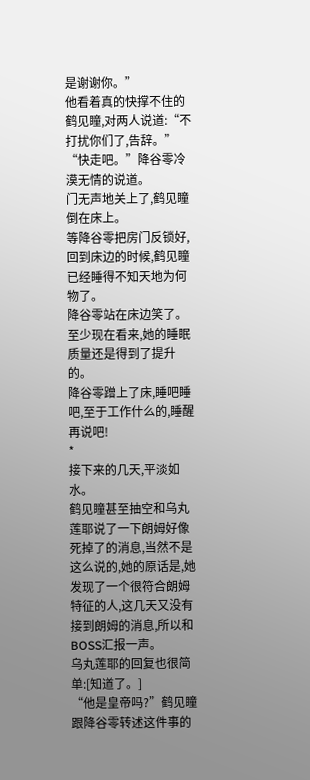是谢谢你。”
他看着真的快撑不住的鹤见瞳,对两人说道:“不打扰你们了,告辞。”
“快走吧。”降谷零冷漠无情的说道。
门无声地关上了,鹤见瞳倒在床上。
等降谷零把房门反锁好,回到床边的时候,鹤见瞳已经睡得不知天地为何物了。
降谷零站在床边笑了。
至少现在看来,她的睡眠质量还是得到了提升的。
降谷零蹭上了床,睡吧睡吧,至于工作什么的,睡醒再说吧!
*
接下来的几天,平淡如水。
鹤见瞳甚至抽空和乌丸莲耶说了一下朗姆好像死掉了的消息,当然不是这么说的,她的原话是,她发现了一个很符合朗姆特征的人,这几天又没有接到朗姆的消息,所以和BOSS汇报一声。
乌丸莲耶的回复也很简单:[知道了。]
“他是皇帝吗?”鹤见瞳跟降谷零转述这件事的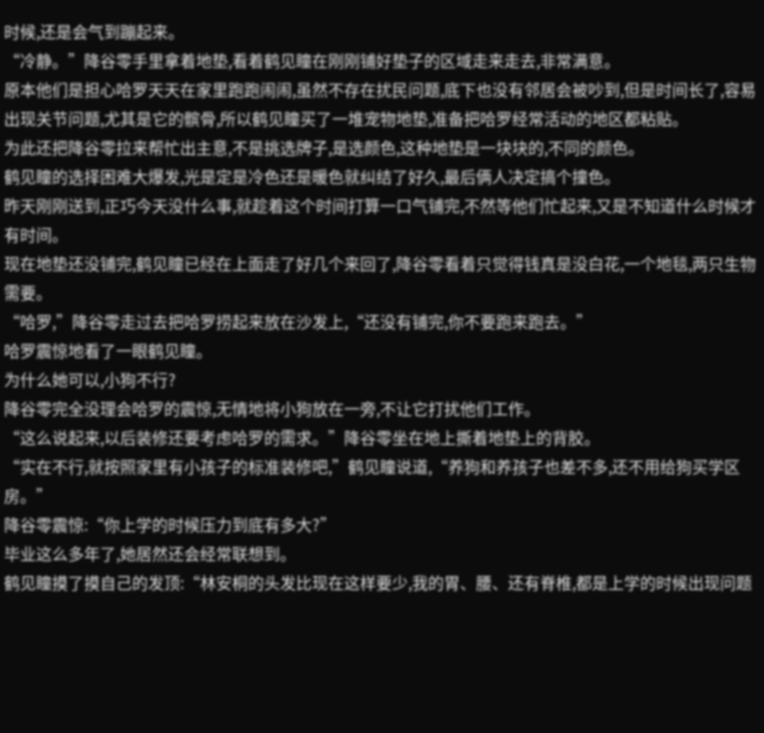时候,还是会气到蹦起来。
“冷静。”降谷零手里拿着地垫,看着鹤见瞳在刚刚铺好垫子的区域走来走去,非常满意。
原本他们是担心哈罗天天在家里跑跑闹闹,虽然不存在扰民问题,底下也没有邻居会被吵到,但是时间长了,容易出现关节问题,尤其是它的髌骨,所以鹤见瞳买了一堆宠物地垫,准备把哈罗经常活动的地区都粘贴。
为此还把降谷零拉来帮忙出主意,不是挑选牌子,是选颜色,这种地垫是一块块的,不同的颜色。
鹤见瞳的选择困难大爆发,光是定是冷色还是暖色就纠结了好久,最后俩人决定搞个撞色。
昨天刚刚送到,正巧今天没什么事,就趁着这个时间打算一口气铺完,不然等他们忙起来,又是不知道什么时候才有时间。
现在地垫还没铺完,鹤见瞳已经在上面走了好几个来回了,降谷零看着只觉得钱真是没白花,一个地毯,两只生物需要。
“哈罗,”降谷零走过去把哈罗捞起来放在沙发上,“还没有铺完,你不要跑来跑去。”
哈罗震惊地看了一眼鹤见瞳。
为什么她可以,小狗不行?
降谷零完全没理会哈罗的震惊,无情地将小狗放在一旁,不让它打扰他们工作。
“这么说起来,以后装修还要考虑哈罗的需求。”降谷零坐在地上撕着地垫上的背胶。
“实在不行,就按照家里有小孩子的标准装修吧,”鹤见瞳说道,“养狗和养孩子也差不多,还不用给狗买学区房。”
降谷零震惊:“你上学的时候压力到底有多大?”
毕业这么多年了,她居然还会经常联想到。
鹤见瞳摸了摸自己的发顶:“林安桐的头发比现在这样要少,我的胃、腰、还有脊椎,都是上学的时候出现问题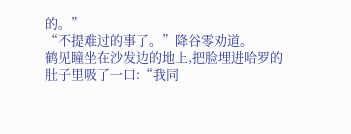的。”
“不提难过的事了。”降谷零劝道。
鹤见瞳坐在沙发边的地上,把脸埋进哈罗的肚子里吸了一口:“我同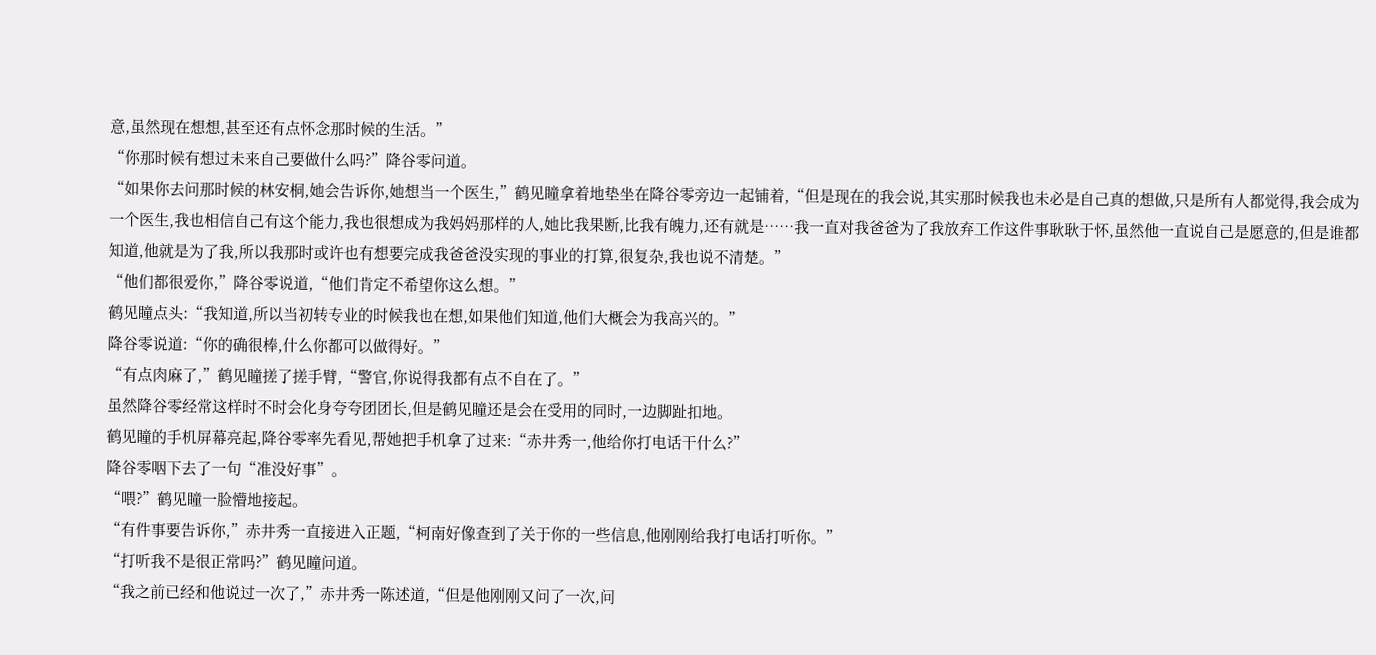意,虽然现在想想,甚至还有点怀念那时候的生活。”
“你那时候有想过未来自己要做什么吗?”降谷零问道。
“如果你去问那时候的林安桐,她会告诉你,她想当一个医生,”鹤见瞳拿着地垫坐在降谷零旁边一起铺着,“但是现在的我会说,其实那时候我也未必是自己真的想做,只是所有人都觉得,我会成为一个医生,我也相信自己有这个能力,我也很想成为我妈妈那样的人,她比我果断,比我有魄力,还有就是……我一直对我爸爸为了我放弃工作这件事耿耿于怀,虽然他一直说自己是愿意的,但是谁都知道,他就是为了我,所以我那时或许也有想要完成我爸爸没实现的事业的打算,很复杂,我也说不清楚。”
“他们都很爱你,”降谷零说道,“他们肯定不希望你这么想。”
鹤见瞳点头:“我知道,所以当初转专业的时候我也在想,如果他们知道,他们大概会为我高兴的。”
降谷零说道:“你的确很棒,什么你都可以做得好。”
“有点肉麻了,”鹤见瞳搓了搓手臂,“警官,你说得我都有点不自在了。”
虽然降谷零经常这样时不时会化身夸夸团团长,但是鹤见瞳还是会在受用的同时,一边脚趾扣地。
鹤见瞳的手机屏幕亮起,降谷零率先看见,帮她把手机拿了过来:“赤井秀一,他给你打电话干什么?”
降谷零咽下去了一句“准没好事”。
“喂?”鹤见瞳一脸懵地接起。
“有件事要告诉你,”赤井秀一直接进入正题,“柯南好像查到了关于你的一些信息,他刚刚给我打电话打听你。”
“打听我不是很正常吗?”鹤见瞳问道。
“我之前已经和他说过一次了,”赤井秀一陈述道,“但是他刚刚又问了一次,问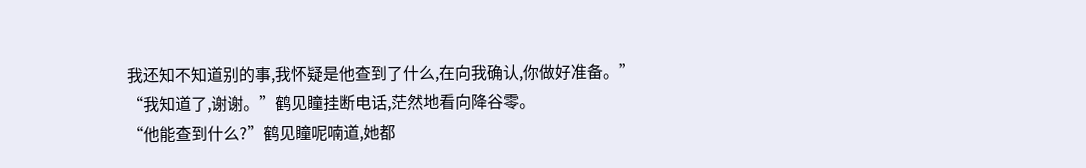我还知不知道别的事,我怀疑是他查到了什么,在向我确认,你做好准备。”
“我知道了,谢谢。”鹤见瞳挂断电话,茫然地看向降谷零。
“他能查到什么?”鹤见瞳呢喃道,她都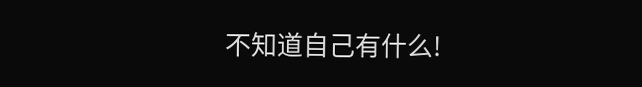不知道自己有什么!